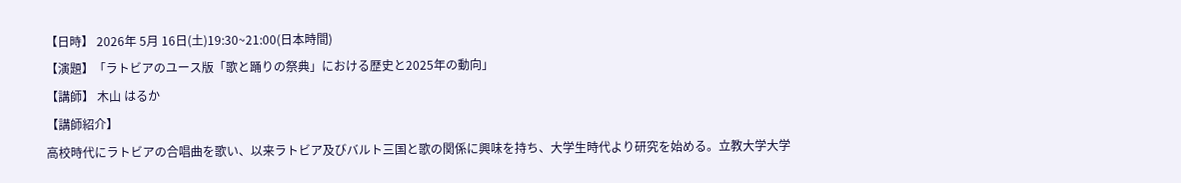【日時】 2026年 5月 16日(土)19:30~21:00(日本時間)
【演題】「ラトビアのユース版「歌と踊りの祭典」における歴史と2025年の動向」
【講師】 木山 はるか
【講師紹介】
高校時代にラトビアの合唱曲を歌い、以来ラトビア及びバルト三国と歌の関係に興味を持ち、大学生時代より研究を始める。立教大学大学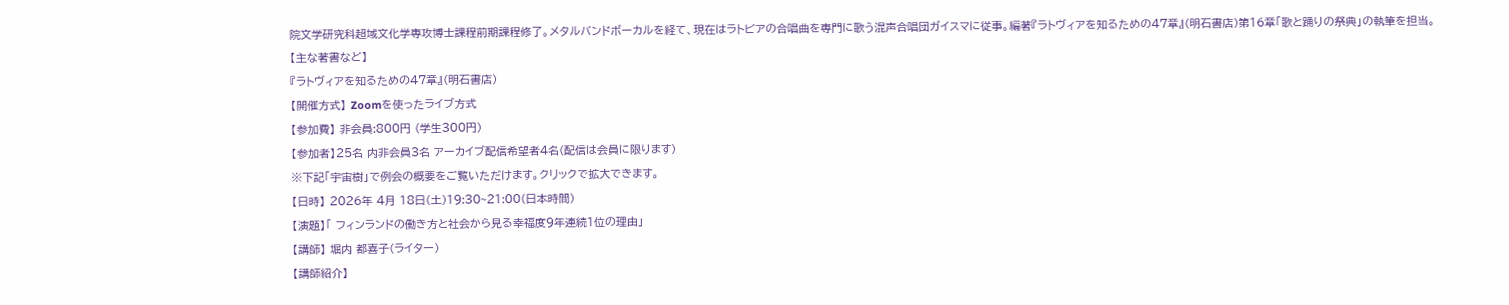院文学研究科超域文化学専攻博士課程前期課程修了。メタルバンドボーカルを経て、現在はラトビアの合唱曲を専門に歌う混声合唱団ガイスマに従事。編著『ラトヴィアを知るための47章』(明石書店)第16章「歌と踊りの祭典」の執筆を担当。
【主な著書など】
『ラトヴィアを知るための47章』(明石書店)
【開催方式】 Zoomを使ったライブ方式
【参加費】 非会員:800円 (学生300円)
【参加者】25名 内非会員3名 アーカイブ配信希望者4名(配信は会員に限ります)
※下記「宇宙樹」で例会の概要をご覧いただけます。クリックで拡大できます。
【日時】 2026年 4月 18日(土)19:30~21:00(日本時間)
【演題】「 フィンランドの働き方と社会から見る幸福度9年連続1位の理由」
【講師】 堀内 都喜子(ライター)
【講師紹介】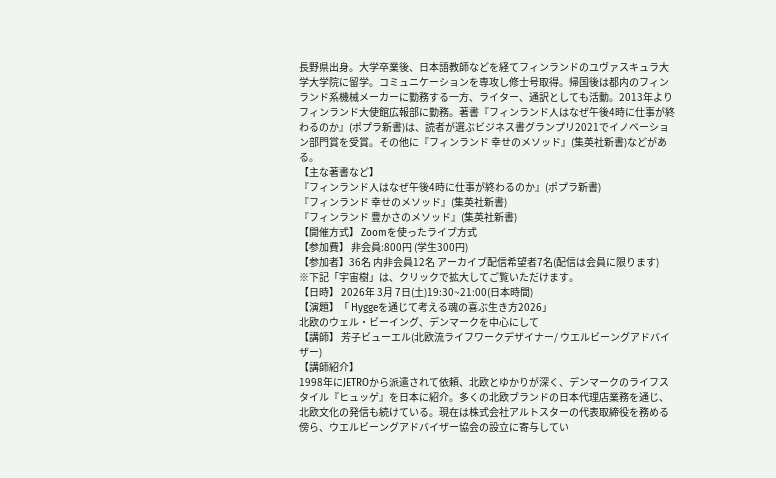長野県出身。大学卒業後、日本語教師などを経てフィンランドのユヴァスキュラ大学大学院に留学。コミュニケーションを専攻し修士号取得。帰国後は都内のフィンランド系機械メーカーに勤務する一方、ライター、通訳としても活動。2013年よりフィンランド大使館広報部に勤務。著書『フィンランド人はなぜ午後4時に仕事が終わるのか』(ポプラ新書)は、読者が選ぶビジネス書グランプリ2021でイノベーション部門賞を受賞。その他に『フィンランド 幸せのメソッド』(集英社新書)などがある。
【主な著書など】
『フィンランド人はなぜ午後4時に仕事が終わるのか』(ポプラ新書)
『フィンランド 幸せのメソッド』(集英社新書)
『フィンランド 豊かさのメソッド』(集英社新書)
【開催方式】 Zoomを使ったライブ方式
【参加費】 非会員:800円 (学生300円)
【参加者】36名 内非会員12名 アーカイブ配信希望者7名(配信は会員に限ります)
※下記「宇宙樹」は、クリックで拡大してご覧いただけます。
【日時】 2026年 3月 7日(土)19:30~21:00(日本時間)
【演題】「 Hyggeを通じて考える魂の喜ぶ生き方2026」
北欧のウェル・ビーイング、デンマークを中心にして
【講師】 芳子ビューエル(北欧流ライフワークデザイナー/ ウエルビーングアドバイザー)
【講師紹介】
1998年にJETROから派遣されて依頼、北欧とゆかりが深く、デンマークのライフスタイル『ヒュッゲ』を日本に紹介。多くの北欧ブランドの日本代理店業務を通じ、北欧文化の発信も続けている。現在は株式会社アルトスターの代表取締役を務める傍ら、ウエルビーングアドバイザー協会の設立に寄与してい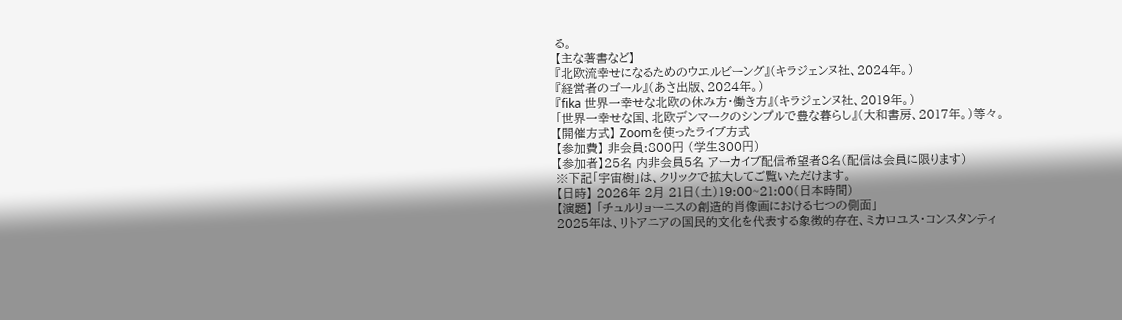る。
【主な著書など】
『北欧流幸せになるためのウエルビーング』(キラジェンヌ社、2024年。)
『経営者のゴール』(あさ出版、2024年。)
『fika 世界一幸せな北欧の休み方・働き方』(キラジェンヌ社、2019年。)
「世界一幸せな国、北欧デンマークのシンプルで豊な暮らし』(大和書房、2017年。)等々。
【開催方式】 Zoomを使ったライブ方式
【参加費】 非会員:800円 (学生300円)
【参加者】25名 内非会員5名 アーカイブ配信希望者8名(配信は会員に限ります)
※下記「宇宙樹」は、クリックで拡大してご覧いただけます。
【日時】 2026年 2月 21日(土)19:00~21:00(日本時間)
【演題】 「チュルリョーニスの創造的肖像画における七つの側面」
2025年は、リトアニアの国民的文化を代表する象徴的存在、ミカロユス・コンスタンティ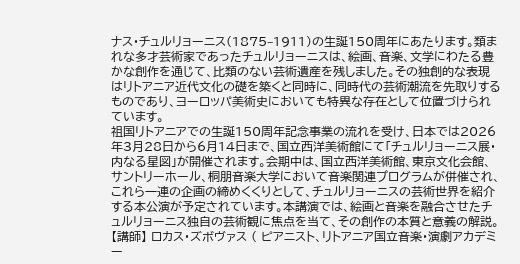ナス・チュルリョーニス(1875–1911)の生誕150周年にあたります。類まれな多才芸術家であったチュルリョーニスは、絵画、音楽、文学にわたる豊かな創作を通じて、比類のない芸術遺産を残しました。その独創的な表現はリトアニア近代文化の礎を築くと同時に、同時代の芸術潮流を先取りするものであり、ヨーロッパ美術史においても特異な存在として位置づけられています。
祖国リトアニアでの生誕150周年記念事業の流れを受け、日本では2026年3月28日から6月14日まで、国立西洋美術館にて「チュルリョーニス展・内なる星図」が開催されます。会期中は、国立西洋美術館、東京文化会館、サントリーホール、桐朋音楽大学において音楽関連プログラムが併催され、これら一連の企画の締めくくりとして、チュルリョーニスの芸術世界を紹介する本公演が予定されています。本講演では、絵画と音楽を融合させたチュルリョーニス独自の芸術観に焦点を当て、その創作の本質と意義の解説。
【講師】 ロカス・ズボヴァス ( ピアニスト、リトアニア国立音楽・演劇アカデミー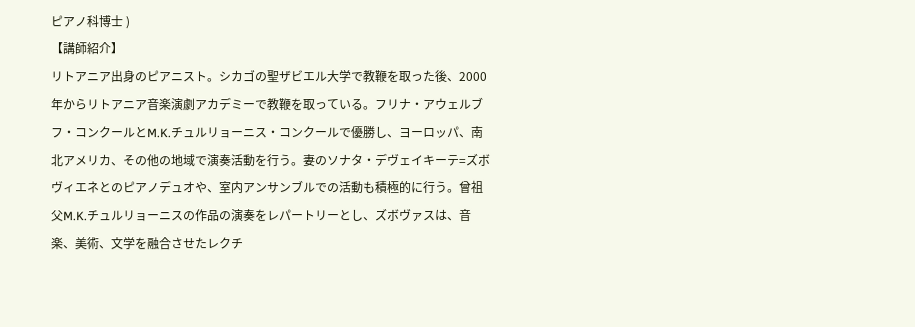ピアノ科博士 )
【講師紹介】
リトアニア出身のピアニスト。シカゴの聖ザビエル大学で教鞭を取った後、2000年からリトアニア音楽演劇アカデミーで教鞭を取っている。フリナ・アウェルブフ・コンクールとM.K.チュルリョーニス・コンクールで優勝し、ヨーロッパ、南北アメリカ、その他の地域で演奏活動を行う。妻のソナタ・デヴェイキーテ=ズボヴィエネとのピアノデュオや、室内アンサンブルでの活動も積極的に行う。曾祖父M.K.チュルリョーニスの作品の演奏をレパートリーとし、ズボヴァスは、音楽、美術、文学を融合させたレクチ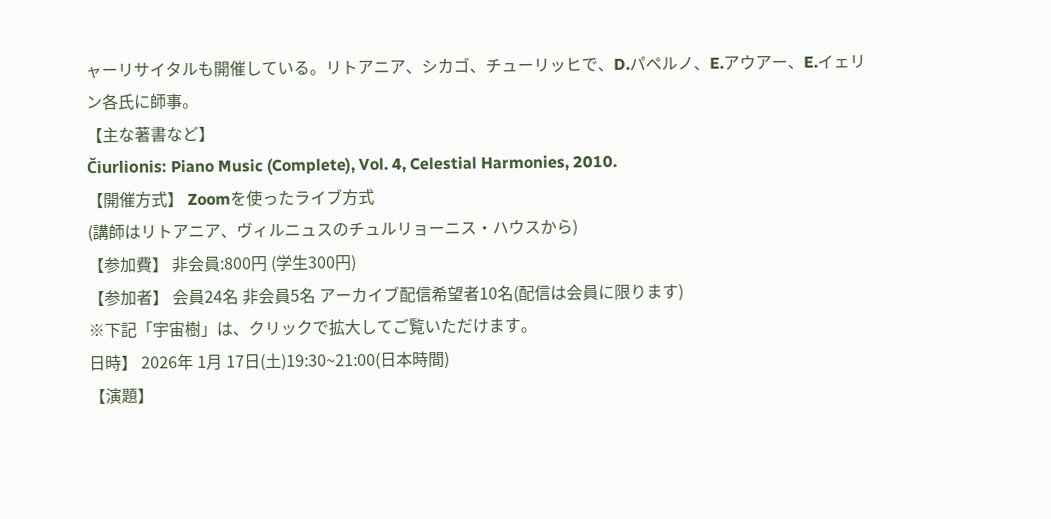ャーリサイタルも開催している。リトアニア、シカゴ、チューリッヒで、D.パペルノ、E.アウアー、E.イェリン各氏に師事。
【主な著書など】
Čiurlionis: Piano Music (Complete), Vol. 4, Celestial Harmonies, 2010.
【開催方式】 Zoomを使ったライブ方式
(講師はリトアニア、ヴィルニュスのチュルリョーニス・ハウスから)
【参加費】 非会員:800円 (学生300円)
【参加者】 会員24名 非会員5名 アーカイブ配信希望者10名(配信は会員に限ります)
※下記「宇宙樹」は、クリックで拡大してご覧いただけます。
日時】 2026年 1月 17日(土)19:30~21:00(日本時間)
【演題】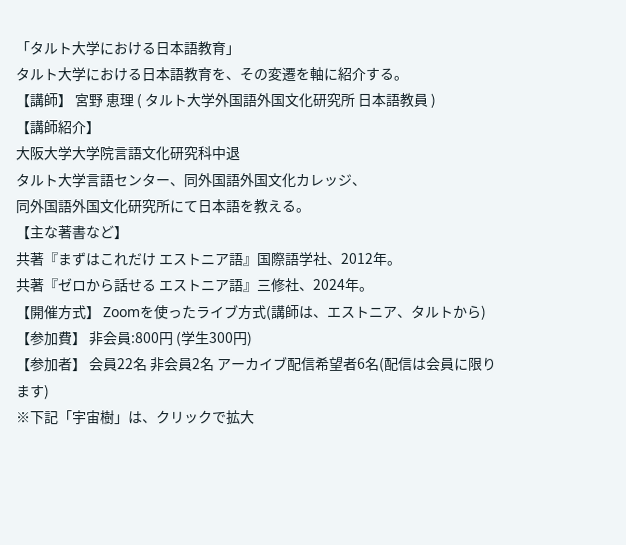「タルト大学における日本語教育」
タルト大学における日本語教育を、その変遷を軸に紹介する。
【講師】 宮野 恵理 ( タルト大学外国語外国文化研究所 日本語教員 )
【講師紹介】
大阪大学大学院言語文化研究科中退
タルト大学言語センター、同外国語外国文化カレッジ、
同外国語外国文化研究所にて日本語を教える。
【主な著書など】
共著『まずはこれだけ エストニア語』国際語学社、2012年。
共著『ゼロから話せる エストニア語』三修社、2024年。
【開催方式】 Zoomを使ったライブ方式(講師は、エストニア、タルトから)
【参加費】 非会員:800円 (学生300円)
【参加者】 会員22名 非会員2名 アーカイブ配信希望者6名(配信は会員に限ります)
※下記「宇宙樹」は、クリックで拡大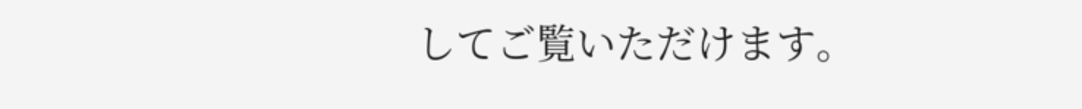してご覧いただけます。